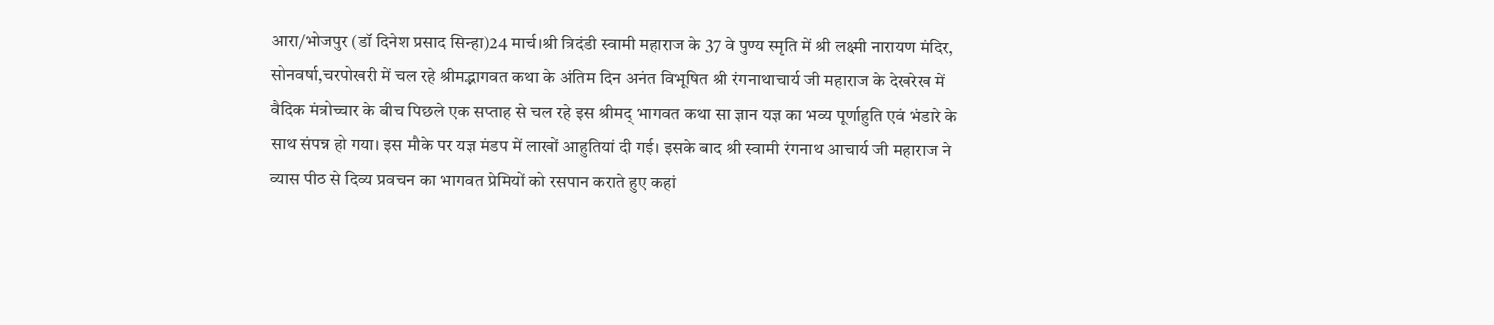आरा/भोजपुर (डॉ दिनेश प्रसाद सिन्हा)24 मार्च।श्री त्रिदंडी स्वामी महाराज के 37 वे पुण्य स्मृति में श्री लक्ष्मी नारायण मंदिर, सोनवर्षा,चरपोखरी में चल रहे श्रीमद्भागवत कथा के अंतिम दिन अनंत विभूषित श्री रंगनाथाचार्य जी महाराज के देखरेख में वैदिक मंत्रोच्चार के बीच पिछले एक सप्ताह से चल रहे इस श्रीमद् भागवत कथा सा ज्ञान यज्ञ का भव्य पूर्णाहुति एवं भंडारे के साथ संपन्न हो गया। इस मौके पर यज्ञ मंडप में लाखों आहुतियां दी गई। इसके बाद श्री स्वामी रंगनाथ आचार्य जी महाराज ने व्यास पीठ से दिव्य प्रवचन का भागवत प्रेमियों को रसपान कराते हुए कहां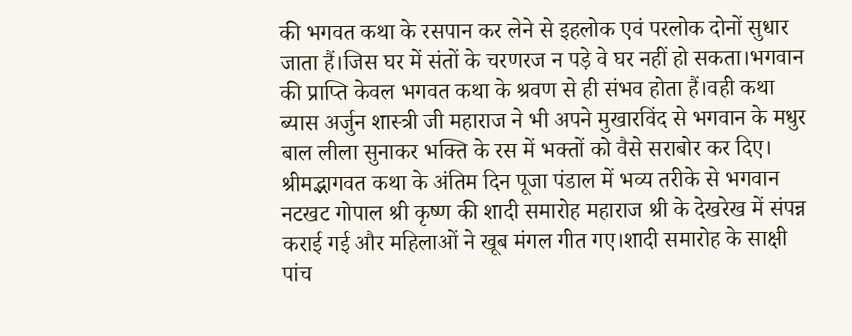की भगवत कथा के रसपान कर लेने से इहलोक एवं परलोक दोनों सुधार जाता हैं।जिस घर में संतों के चरणरज न पड़े वे घर नहीं हो सकता।भगवान की प्राप्ति केवल भगवत कथा के श्रवण से ही संभव होता हैं।वही कथा ब्यास अर्जुन शास्त्री जी महाराज ने भी अपने मुखारविंद से भगवान के मधुर बाल लीला सुनाकर भक्ति के रस में भक्तों को वैसे सराबोर कर दिए। श्रीमद्भागवत कथा के अंतिम दिन पूजा पंडाल में भव्य तरीके से भगवान नटखट गोपाल श्री कृष्ण की शादी समारोह महाराज श्री के देखरेख में संपन्न कराई गई और महिलाओं ने खूब मंगल गीत गए।शादी समारोह के साक्षी पांच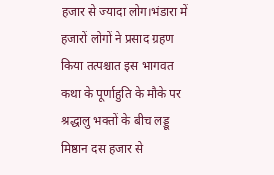हजार से ज्यादा लोग।भंडारा में हजारों लोगों ने प्रसाद ग्रहण किया तत्पश्चात इस भागवत कथा के पूर्णाहुति के मौके पर श्रद्धालु भक्तों के बीच लड्डू मिष्ठान दस हजार से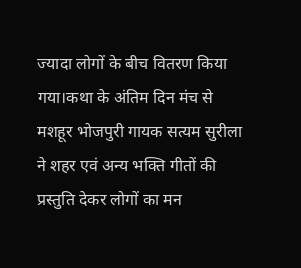ज्यादा लोगों के बीच वितरण किया गया।कथा के अंतिम दिन मंच से मशहूर भोजपुरी गायक सत्यम सुरीला ने शहर एवं अन्य भक्ति गीतों की प्रस्तुति देकर लोगों का मन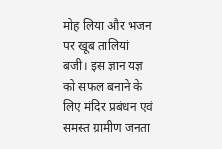मोह लिया और भजन पर खूब तालियां बजी। इस ज्ञान यज्ञ को सफल बनाने के लिए मंदिर प्रबंधन एवं समस्त ग्रामीण जनता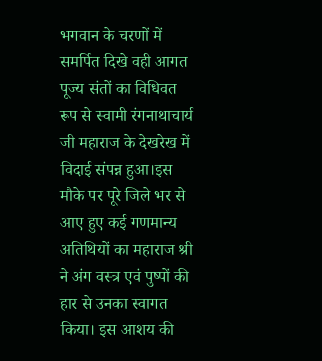भगवान के चरणों में समर्पित दिखे वही आगत पूज्य संतों का विधिवत रूप से स्वामी रंगनाथाचार्य जी महाराज के देखरेख में विदाई संपन्न हुआ।इस मौके पर पूरे जिले भर से आए हुए कई गणमान्य अतिथियों का महाराज श्री ने अंग वस्त्र एवं पुष्पों की हार से उनका स्वागत किया। इस आशय की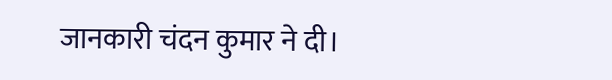जानकारी चंदन कुमार ने दी।